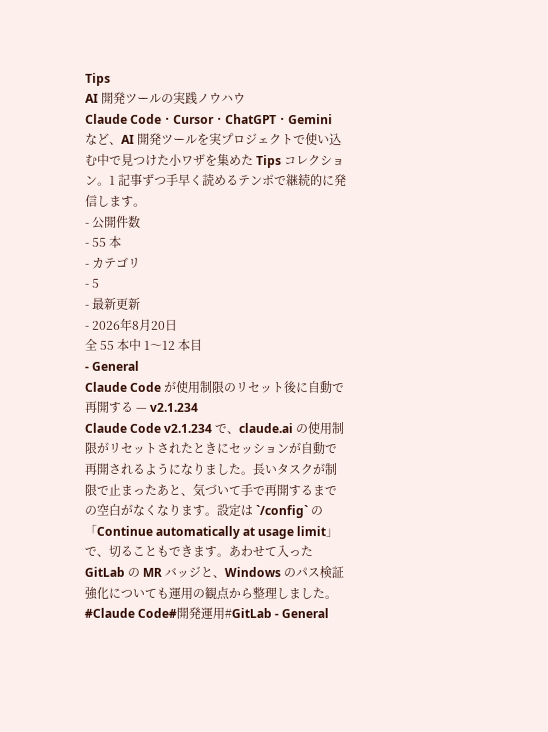Tips
AI 開発ツールの実践ノウハウ
Claude Code・Cursor・ChatGPT・Gemini など、AI 開発ツールを実プロジェクトで使い込む中で見つけた小ワザを集めた Tips コレクション。1 記事ずつ手早く読めるテンポで継続的に発信します。
- 公開件数
- 55 本
- カテゴリ
- 5
- 最新更新
- 2026年8月20日
全 55 本中 1〜12 本目
- General
Claude Code が使用制限のリセット後に自動で再開する — v2.1.234
Claude Code v2.1.234 で、claude.ai の使用制限がリセットされたときにセッションが自動で再開されるようになりました。長いタスクが制限で止まったあと、気づいて手で再開するまでの空白がなくなります。設定は `/config` の「Continue automatically at usage limit」で、切ることもできます。あわせて入った GitLab の MR バッジと、Windows のパス検証強化についても運用の観点から整理しました。
#Claude Code#開発運用#GitLab - General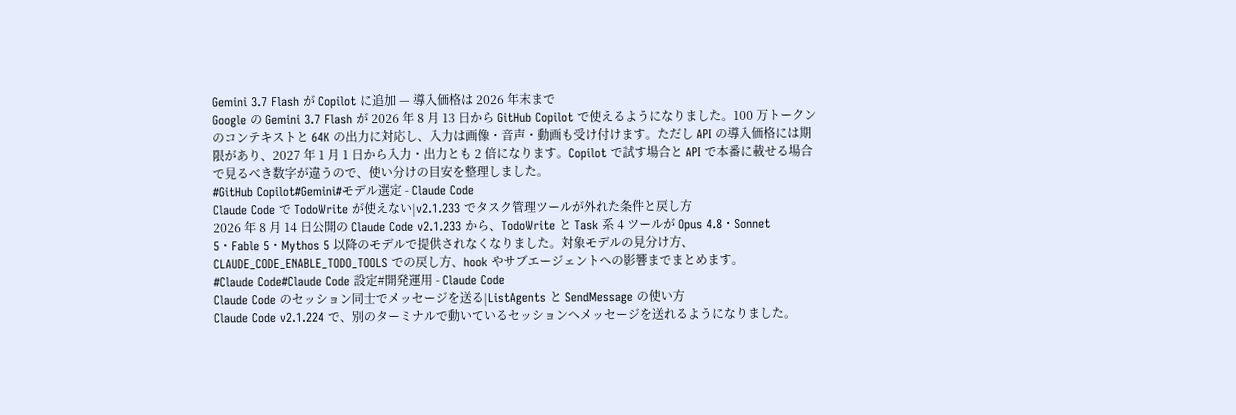Gemini 3.7 Flash が Copilot に追加 — 導入価格は 2026 年末まで
Google の Gemini 3.7 Flash が 2026 年 8 月 13 日から GitHub Copilot で使えるようになりました。100 万トークンのコンテキストと 64K の出力に対応し、入力は画像・音声・動画も受け付けます。ただし API の導入価格には期限があり、2027 年 1 月 1 日から入力・出力とも 2 倍になります。Copilot で試す場合と API で本番に載せる場合で見るべき数字が違うので、使い分けの目安を整理しました。
#GitHub Copilot#Gemini#モデル選定 - Claude Code
Claude Code で TodoWrite が使えない|v2.1.233 でタスク管理ツールが外れた条件と戻し方
2026 年 8 月 14 日公開の Claude Code v2.1.233 から、TodoWrite と Task 系 4 ツールが Opus 4.8・Sonnet 5・Fable 5・Mythos 5 以降のモデルで提供されなくなりました。対象モデルの見分け方、CLAUDE_CODE_ENABLE_TODO_TOOLS での戻し方、hook やサブエージェントへの影響までまとめます。
#Claude Code#Claude Code 設定#開発運用 - Claude Code
Claude Code のセッション同士でメッセージを送る|ListAgents と SendMessage の使い方
Claude Code v2.1.224 で、別のターミナルで動いているセッションへメッセージを送れるようになりました。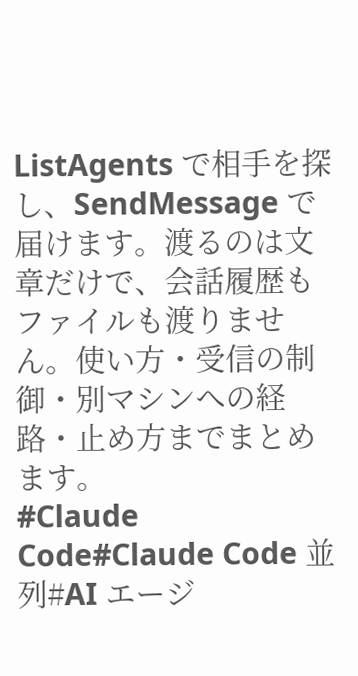ListAgents で相手を探し、SendMessage で届けます。渡るのは文章だけで、会話履歴もファイルも渡りません。使い方・受信の制御・別マシンへの経路・止め方までまとめます。
#Claude Code#Claude Code 並列#AI エージ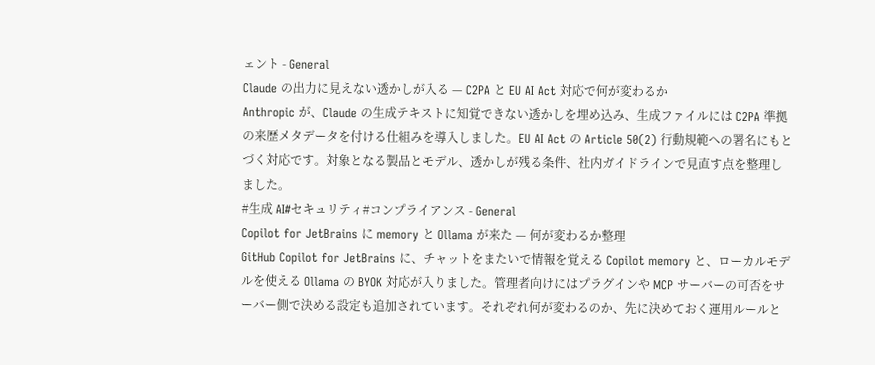ェント - General
Claude の出力に見えない透かしが入る — C2PA と EU AI Act 対応で何が変わるか
Anthropic が、Claude の生成テキストに知覚できない透かしを埋め込み、生成ファイルには C2PA 準拠の来歴メタデータを付ける仕組みを導入しました。EU AI Act の Article 50(2) 行動規範への署名にもとづく対応です。対象となる製品とモデル、透かしが残る条件、社内ガイドラインで見直す点を整理しました。
#生成 AI#セキュリティ#コンプライアンス - General
Copilot for JetBrains に memory と Ollama が来た — 何が変わるか整理
GitHub Copilot for JetBrains に、チャットをまたいで情報を覚える Copilot memory と、ローカルモデルを使える Ollama の BYOK 対応が入りました。管理者向けにはプラグインや MCP サーバーの可否をサーバー側で決める設定も追加されています。それぞれ何が変わるのか、先に決めておく運用ルールと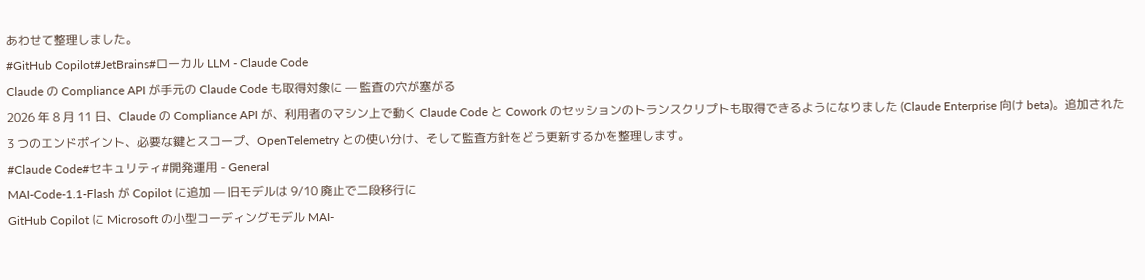あわせて整理しました。
#GitHub Copilot#JetBrains#ローカル LLM - Claude Code
Claude の Compliance API が手元の Claude Code も取得対象に — 監査の穴が塞がる
2026 年 8 月 11 日、Claude の Compliance API が、利用者のマシン上で動く Claude Code と Cowork のセッションのトランスクリプトも取得できるようになりました (Claude Enterprise 向け beta)。追加された 3 つのエンドポイント、必要な鍵とスコープ、OpenTelemetry との使い分け、そして監査方針をどう更新するかを整理します。
#Claude Code#セキュリティ#開発運用 - General
MAI-Code-1.1-Flash が Copilot に追加 — 旧モデルは 9/10 廃止で二段移行に
GitHub Copilot に Microsoft の小型コーディングモデル MAI-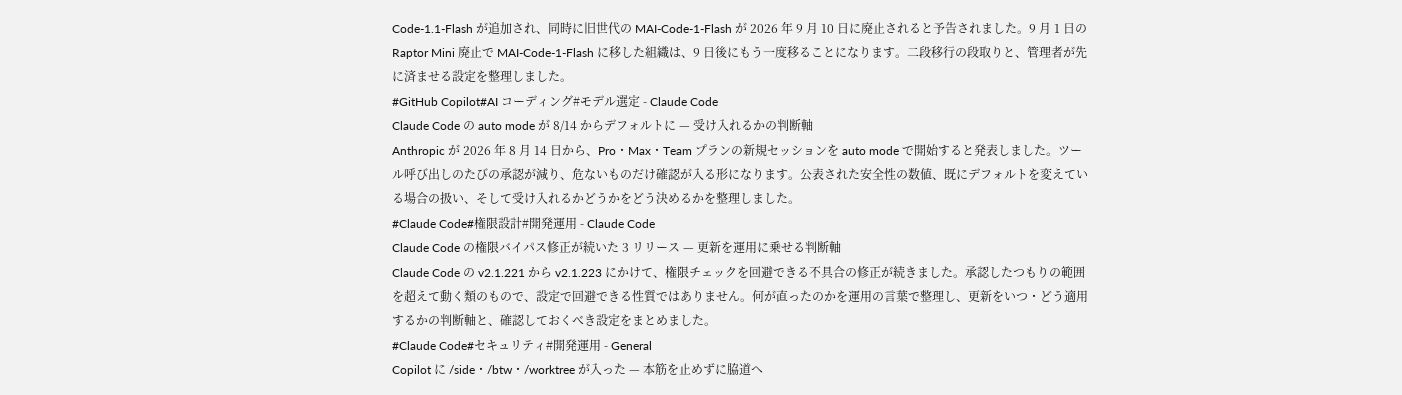Code-1.1-Flash が追加され、同時に旧世代の MAI-Code-1-Flash が 2026 年 9 月 10 日に廃止されると予告されました。9 月 1 日の Raptor Mini 廃止で MAI-Code-1-Flash に移した組織は、9 日後にもう一度移ることになります。二段移行の段取りと、管理者が先に済ませる設定を整理しました。
#GitHub Copilot#AI コーディング#モデル選定 - Claude Code
Claude Code の auto mode が 8/14 からデフォルトに — 受け入れるかの判断軸
Anthropic が 2026 年 8 月 14 日から、Pro・Max・Team プランの新規セッションを auto mode で開始すると発表しました。ツール呼び出しのたびの承認が減り、危ないものだけ確認が入る形になります。公表された安全性の数値、既にデフォルトを変えている場合の扱い、そして受け入れるかどうかをどう決めるかを整理しました。
#Claude Code#権限設計#開発運用 - Claude Code
Claude Code の権限バイパス修正が続いた 3 リリース — 更新を運用に乗せる判断軸
Claude Code の v2.1.221 から v2.1.223 にかけて、権限チェックを回避できる不具合の修正が続きました。承認したつもりの範囲を超えて動く類のもので、設定で回避できる性質ではありません。何が直ったのかを運用の言葉で整理し、更新をいつ・どう適用するかの判断軸と、確認しておくべき設定をまとめました。
#Claude Code#セキュリティ#開発運用 - General
Copilot に /side・/btw・/worktree が入った — 本筋を止めずに脇道へ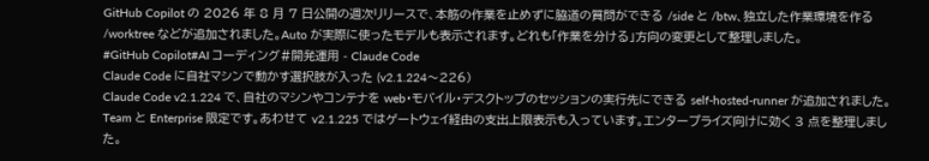GitHub Copilot の 2026 年 8 月 7 日公開の週次リリースで、本筋の作業を止めずに脇道の質問ができる /side と /btw、独立した作業環境を作る /worktree などが追加されました。Auto が実際に使ったモデルも表示されます。どれも「作業を分ける」方向の変更として整理しました。
#GitHub Copilot#AI コーディング#開発運用 - Claude Code
Claude Code に自社マシンで動かす選択肢が入った (v2.1.224〜226)
Claude Code v2.1.224 で、自社のマシンやコンテナを web・モバイル・デスクトップのセッションの実行先にできる self-hosted-runner が追加されました。Team と Enterprise 限定です。あわせて v2.1.225 ではゲートウェイ経由の支出上限表示も入っています。エンタープライズ向けに効く 3 点を整理しました。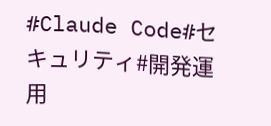#Claude Code#セキュリティ#開発運用